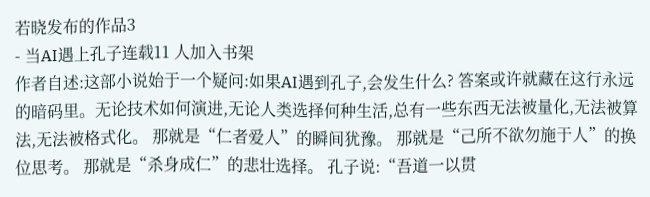若晓发布的作品3
- 当AI遇上孔子连载11 人加入书架
作者自述:这部小说始于一个疑问:如果AI遇到孔子,会发生什么? 答案或许就藏在这行永远的暗码里。无论技术如何演进,无论人类选择何种生活,总有一些东西无法被量化,无法被算法,无法被格式化。 那就是“仁者爱人”的瞬间犹豫。 那就是“己所不欲勿施于人”的换位思考。 那就是“杀身成仁”的悲壮选择。 孔子说:“吾道一以贯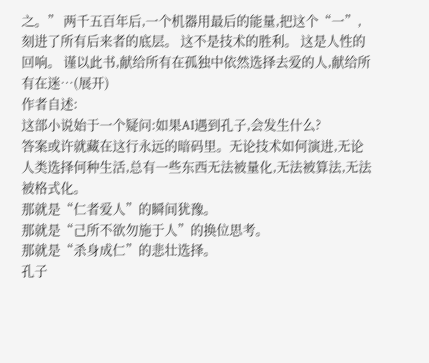之。” 两千五百年后,一个机器用最后的能量,把这个“一”,刻进了所有后来者的底层。 这不是技术的胜利。 这是人性的回响。 谨以此书,献给所有在孤独中依然选择去爱的人,献给所有在迷…(展开)
作者自述:
这部小说始于一个疑问:如果AI遇到孔子,会发生什么?
答案或许就藏在这行永远的暗码里。无论技术如何演进,无论人类选择何种生活,总有一些东西无法被量化,无法被算法,无法被格式化。
那就是“仁者爱人”的瞬间犹豫。
那就是“己所不欲勿施于人”的换位思考。
那就是“杀身成仁”的悲壮选择。
孔子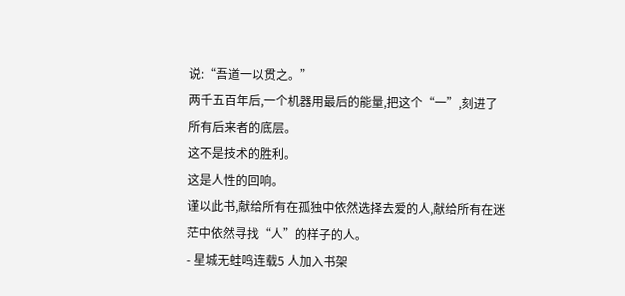说:“吾道一以贯之。”
两千五百年后,一个机器用最后的能量,把这个“一”,刻进了所有后来者的底层。
这不是技术的胜利。
这是人性的回响。
谨以此书,献给所有在孤独中依然选择去爱的人,献给所有在迷茫中依然寻找“人”的样子的人。
- 星城无蛙鸣连载5 人加入书架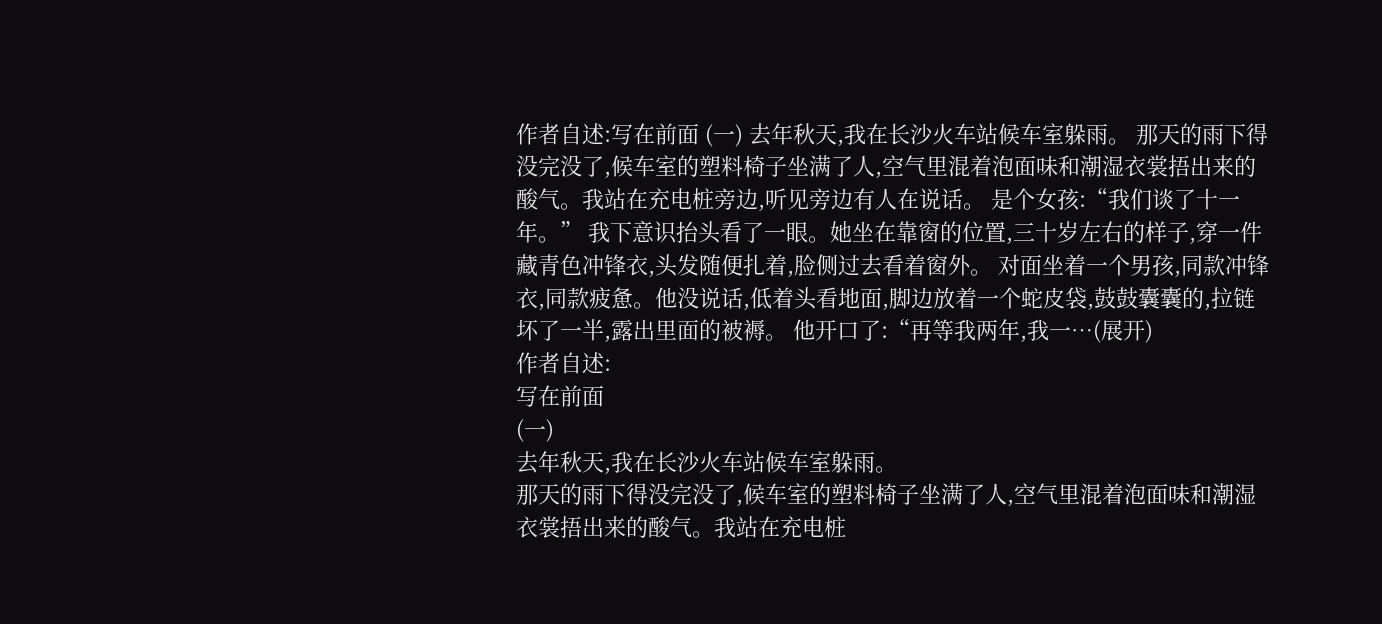作者自述:写在前面 (一) 去年秋天,我在长沙火车站候车室躲雨。 那天的雨下得没完没了,候车室的塑料椅子坐满了人,空气里混着泡面味和潮湿衣裳捂出来的酸气。我站在充电桩旁边,听见旁边有人在说话。 是个女孩:“我们谈了十一年。” 我下意识抬头看了一眼。她坐在靠窗的位置,三十岁左右的样子,穿一件藏青色冲锋衣,头发随便扎着,脸侧过去看着窗外。 对面坐着一个男孩,同款冲锋衣,同款疲惫。他没说话,低着头看地面,脚边放着一个蛇皮袋,鼓鼓囊囊的,拉链坏了一半,露出里面的被褥。 他开口了:“再等我两年,我一…(展开)
作者自述:
写在前面
(一)
去年秋天,我在长沙火车站候车室躲雨。
那天的雨下得没完没了,候车室的塑料椅子坐满了人,空气里混着泡面味和潮湿衣裳捂出来的酸气。我站在充电桩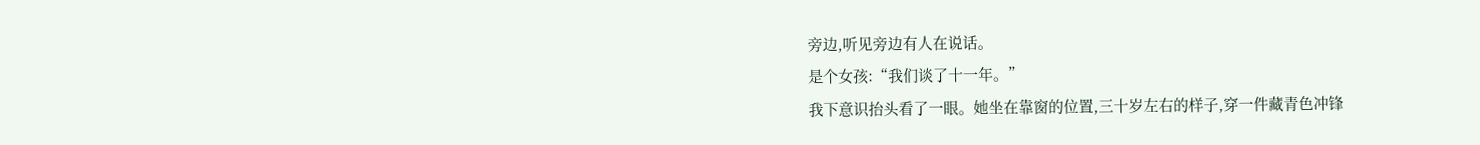旁边,听见旁边有人在说话。
是个女孩:“我们谈了十一年。”
我下意识抬头看了一眼。她坐在靠窗的位置,三十岁左右的样子,穿一件藏青色冲锋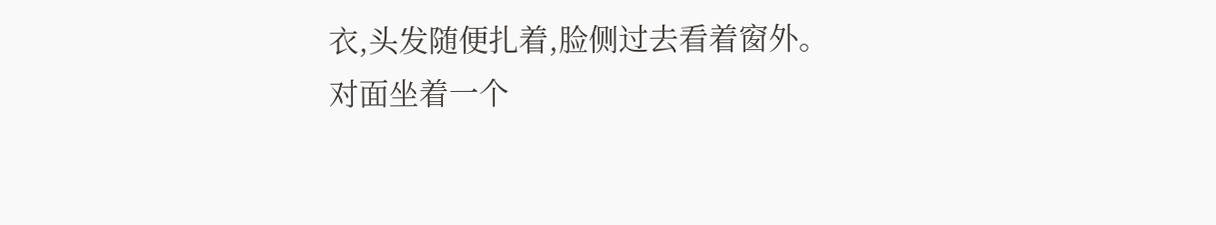衣,头发随便扎着,脸侧过去看着窗外。
对面坐着一个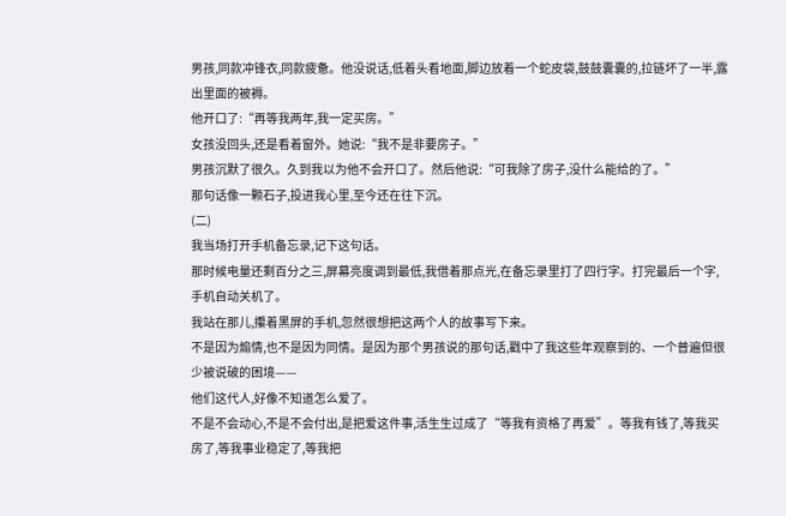男孩,同款冲锋衣,同款疲惫。他没说话,低着头看地面,脚边放着一个蛇皮袋,鼓鼓囊囊的,拉链坏了一半,露出里面的被褥。
他开口了:“再等我两年,我一定买房。”
女孩没回头,还是看着窗外。她说:“我不是非要房子。”
男孩沉默了很久。久到我以为他不会开口了。然后他说:“可我除了房子,没什么能给的了。”
那句话像一颗石子,投进我心里,至今还在往下沉。
(二)
我当场打开手机备忘录,记下这句话。
那时候电量还剩百分之三,屏幕亮度调到最低,我借着那点光,在备忘录里打了四行字。打完最后一个字,手机自动关机了。
我站在那儿,攥着黑屏的手机,忽然很想把这两个人的故事写下来。
不是因为煽情,也不是因为同情。是因为那个男孩说的那句话,戳中了我这些年观察到的、一个普遍但很少被说破的困境——
他们这代人,好像不知道怎么爱了。
不是不会动心,不是不会付出,是把爱这件事,活生生过成了“等我有资格了再爱”。等我有钱了,等我买房了,等我事业稳定了,等我把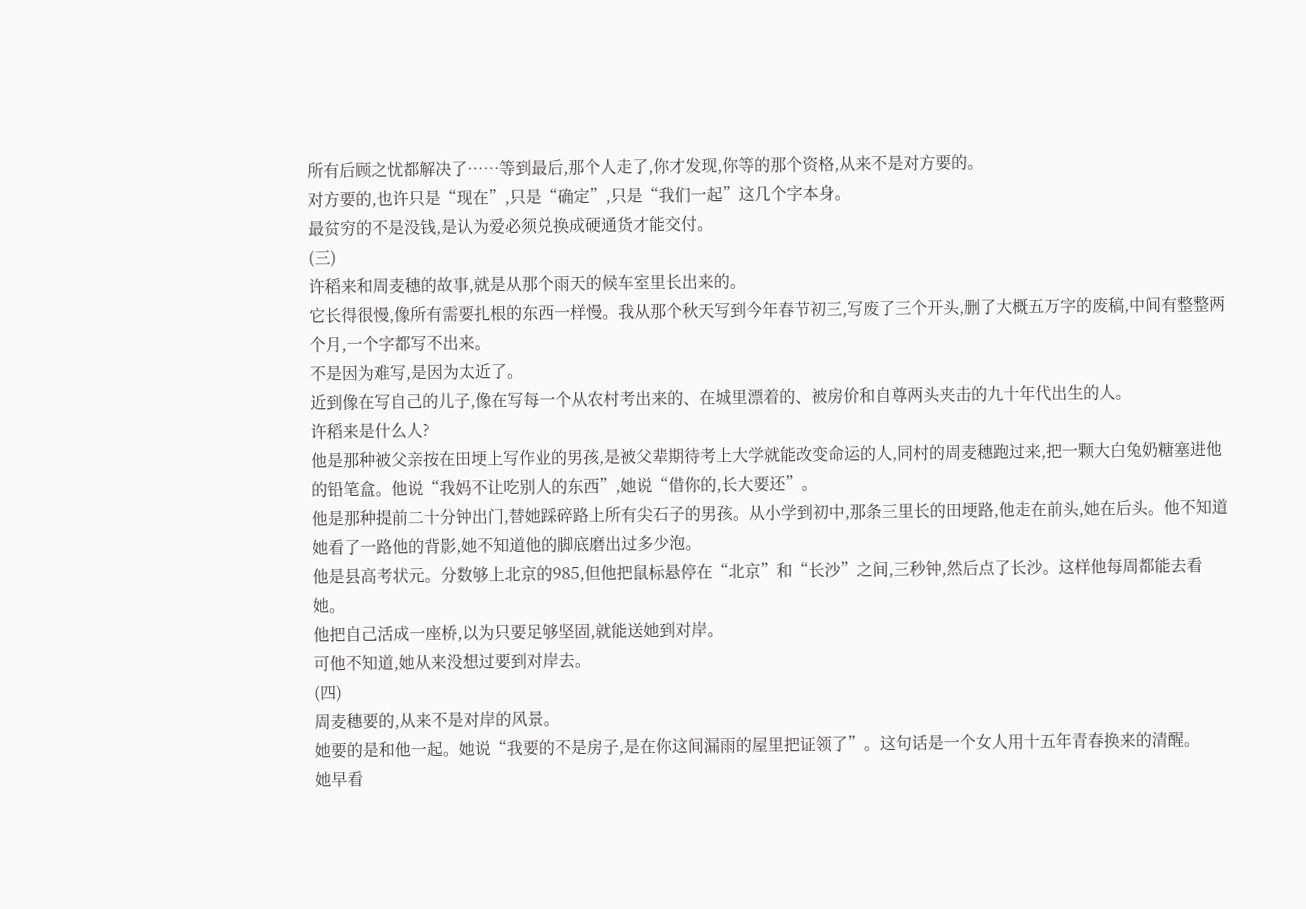所有后顾之忧都解决了……等到最后,那个人走了,你才发现,你等的那个资格,从来不是对方要的。
对方要的,也许只是“现在”,只是“确定”,只是“我们一起”这几个字本身。
最贫穷的不是没钱,是认为爱必须兑换成硬通货才能交付。
(三)
许稻来和周麦穗的故事,就是从那个雨天的候车室里长出来的。
它长得很慢,像所有需要扎根的东西一样慢。我从那个秋天写到今年春节初三,写废了三个开头,删了大概五万字的废稿,中间有整整两个月,一个字都写不出来。
不是因为难写,是因为太近了。
近到像在写自己的儿子,像在写每一个从农村考出来的、在城里漂着的、被房价和自尊两头夹击的九十年代出生的人。
许稻来是什么人?
他是那种被父亲按在田埂上写作业的男孩,是被父辈期待考上大学就能改变命运的人,同村的周麦穗跑过来,把一颗大白兔奶糖塞进他的铅笔盒。他说“我妈不让吃别人的东西”,她说“借你的,长大要还”。
他是那种提前二十分钟出门,替她踩碎路上所有尖石子的男孩。从小学到初中,那条三里长的田埂路,他走在前头,她在后头。他不知道她看了一路他的背影,她不知道他的脚底磨出过多少泡。
他是县高考状元。分数够上北京的985,但他把鼠标悬停在“北京”和“长沙”之间,三秒钟,然后点了长沙。这样他每周都能去看她。
他把自己活成一座桥,以为只要足够坚固,就能送她到对岸。
可他不知道,她从来没想过要到对岸去。
(四)
周麦穗要的,从来不是对岸的风景。
她要的是和他一起。她说“我要的不是房子,是在你这间漏雨的屋里把证领了”。这句话是一个女人用十五年青春换来的清醒。
她早看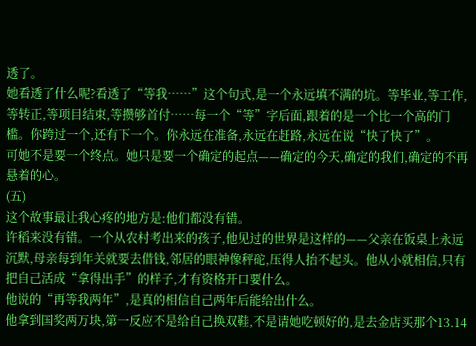透了。
她看透了什么呢?看透了“等我……”这个句式,是一个永远填不满的坑。等毕业,等工作,等转正,等项目结束,等攒够首付……每一个“等”字后面,跟着的是一个比一个高的门槛。你跨过一个,还有下一个。你永远在准备,永远在赶路,永远在说“快了快了”。
可她不是要一个终点。她只是要一个确定的起点——确定的今天,确定的我们,确定的不再悬着的心。
(五)
这个故事最让我心疼的地方是:他们都没有错。
许稻来没有错。一个从农村考出来的孩子,他见过的世界是这样的——父亲在饭桌上永远沉默,母亲每到年关就要去借钱,邻居的眼神像秤砣,压得人抬不起头。他从小就相信,只有把自己活成“拿得出手”的样子,才有资格开口要什么。
他说的“再等我两年”,是真的相信自己两年后能给出什么。
他拿到国奖两万块,第一反应不是给自己换双鞋,不是请她吃顿好的,是去金店买那个13.14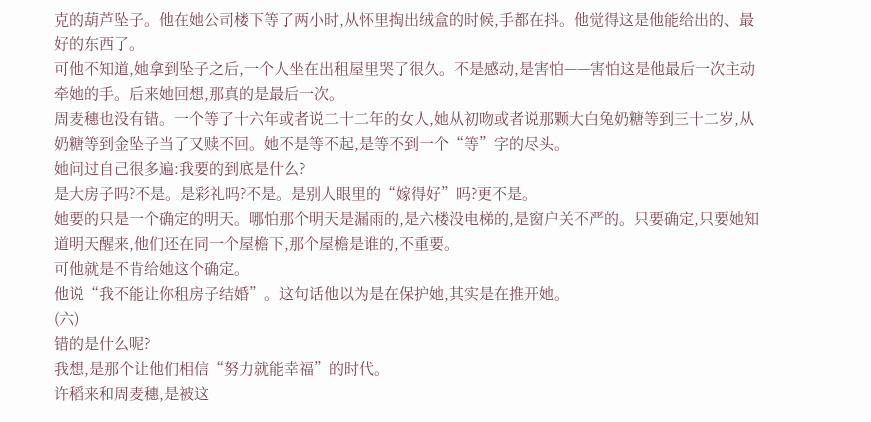克的葫芦坠子。他在她公司楼下等了两小时,从怀里掏出绒盒的时候,手都在抖。他觉得这是他能给出的、最好的东西了。
可他不知道,她拿到坠子之后,一个人坐在出租屋里哭了很久。不是感动,是害怕——害怕这是他最后一次主动牵她的手。后来她回想,那真的是最后一次。
周麦穗也没有错。一个等了十六年或者说二十二年的女人,她从初吻或者说那颗大白兔奶糖等到三十二岁,从奶糖等到金坠子当了又赎不回。她不是等不起,是等不到一个“等”字的尽头。
她问过自己很多遍:我要的到底是什么?
是大房子吗?不是。是彩礼吗?不是。是别人眼里的“嫁得好”吗?更不是。
她要的只是一个确定的明天。哪怕那个明天是漏雨的,是六楼没电梯的,是窗户关不严的。只要确定,只要她知道明天醒来,他们还在同一个屋檐下,那个屋檐是谁的,不重要。
可他就是不肯给她这个确定。
他说“我不能让你租房子结婚”。这句话他以为是在保护她,其实是在推开她。
(六)
错的是什么呢?
我想,是那个让他们相信“努力就能幸福”的时代。
许稻来和周麦穗,是被这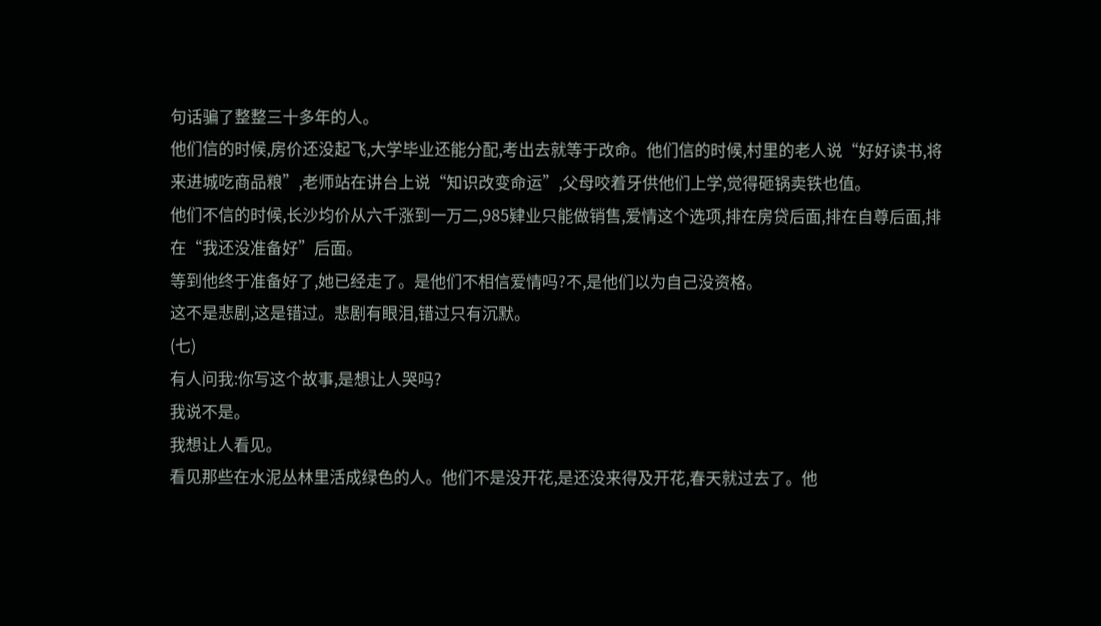句话骗了整整三十多年的人。
他们信的时候,房价还没起飞,大学毕业还能分配,考出去就等于改命。他们信的时候,村里的老人说“好好读书,将来进城吃商品粮”,老师站在讲台上说“知识改变命运”,父母咬着牙供他们上学,觉得砸锅卖铁也值。
他们不信的时候,长沙均价从六千涨到一万二,985肄业只能做销售,爱情这个选项,排在房贷后面,排在自尊后面,排在“我还没准备好”后面。
等到他终于准备好了,她已经走了。是他们不相信爱情吗?不,是他们以为自己没资格。
这不是悲剧,这是错过。悲剧有眼泪,错过只有沉默。
(七)
有人问我:你写这个故事,是想让人哭吗?
我说不是。
我想让人看见。
看见那些在水泥丛林里活成绿色的人。他们不是没开花,是还没来得及开花,春天就过去了。他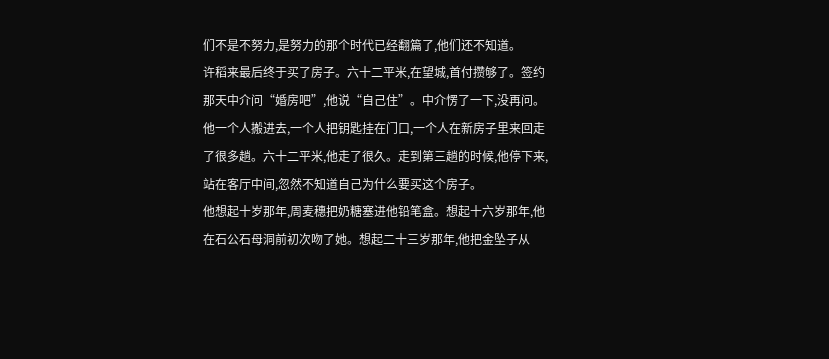们不是不努力,是努力的那个时代已经翻篇了,他们还不知道。
许稻来最后终于买了房子。六十二平米,在望城,首付攒够了。签约那天中介问“婚房吧”,他说“自己住”。中介愣了一下,没再问。
他一个人搬进去,一个人把钥匙挂在门口,一个人在新房子里来回走了很多趟。六十二平米,他走了很久。走到第三趟的时候,他停下来,站在客厅中间,忽然不知道自己为什么要买这个房子。
他想起十岁那年,周麦穗把奶糖塞进他铅笔盒。想起十六岁那年,他在石公石母洞前初次吻了她。想起二十三岁那年,他把金坠子从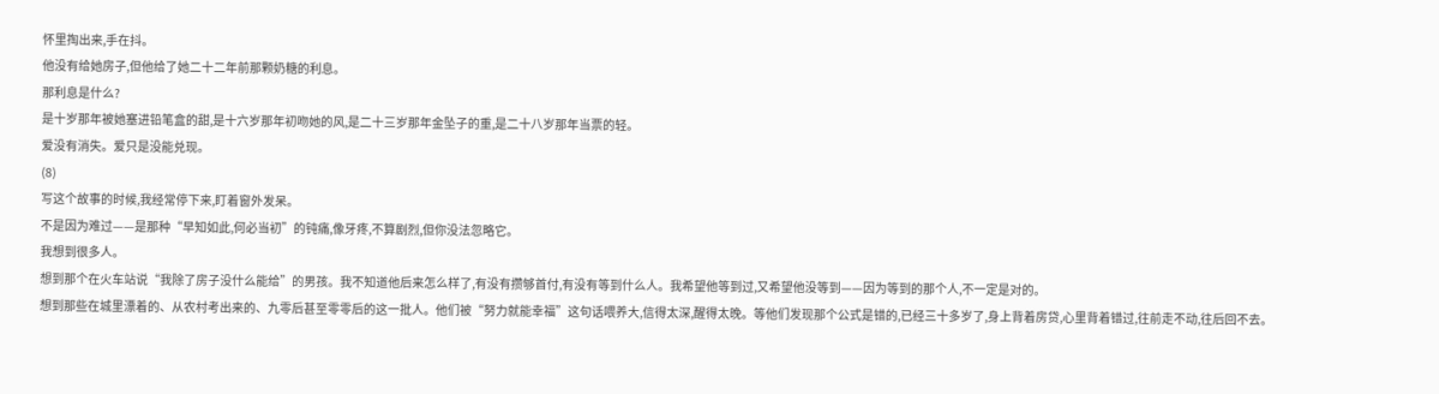怀里掏出来,手在抖。
他没有给她房子,但他给了她二十二年前那颗奶糖的利息。
那利息是什么?
是十岁那年被她塞进铅笔盒的甜,是十六岁那年初吻她的风,是二十三岁那年金坠子的重,是二十八岁那年当票的轻。
爱没有消失。爱只是没能兑现。
(8)
写这个故事的时候,我经常停下来,盯着窗外发呆。
不是因为难过——是那种“早知如此,何必当初”的钝痛,像牙疼,不算剧烈,但你没法忽略它。
我想到很多人。
想到那个在火车站说“我除了房子没什么能给”的男孩。我不知道他后来怎么样了,有没有攒够首付,有没有等到什么人。我希望他等到过,又希望他没等到——因为等到的那个人,不一定是对的。
想到那些在城里漂着的、从农村考出来的、九零后甚至零零后的这一批人。他们被“努力就能幸福”这句话喂养大,信得太深,醒得太晚。等他们发现那个公式是错的,已经三十多岁了,身上背着房贷,心里背着错过,往前走不动,往后回不去。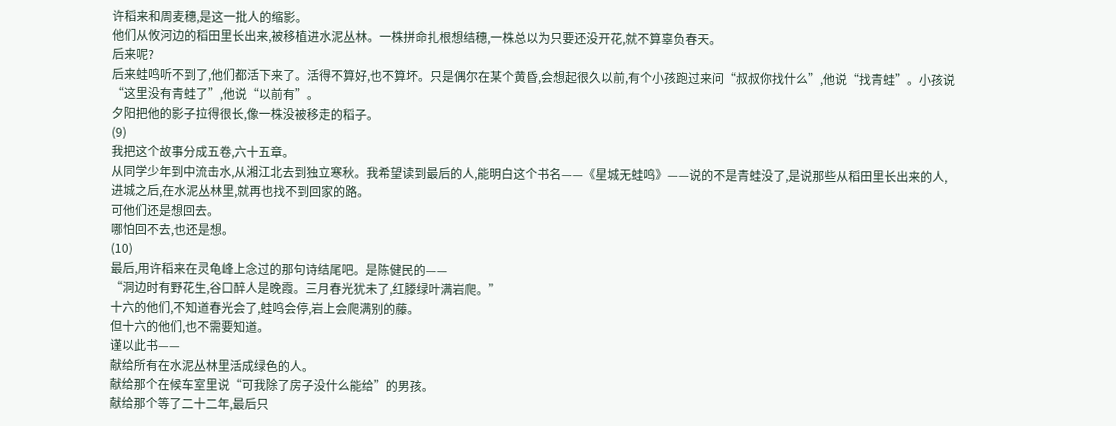许稻来和周麦穗,是这一批人的缩影。
他们从攸河边的稻田里长出来,被移植进水泥丛林。一株拼命扎根想结穗,一株总以为只要还没开花,就不算辜负春天。
后来呢?
后来蛙鸣听不到了,他们都活下来了。活得不算好,也不算坏。只是偶尔在某个黄昏,会想起很久以前,有个小孩跑过来问“叔叔你找什么”,他说“找青蛙”。小孩说“这里没有青蛙了”,他说“以前有”。
夕阳把他的影子拉得很长,像一株没被移走的稻子。
(9)
我把这个故事分成五卷,六十五章。
从同学少年到中流击水,从湘江北去到独立寒秋。我希望读到最后的人,能明白这个书名——《星城无蛙鸣》——说的不是青蛙没了,是说那些从稻田里长出来的人,进城之后,在水泥丛林里,就再也找不到回家的路。
可他们还是想回去。
哪怕回不去,也还是想。
(10)
最后,用许稻来在灵龟峰上念过的那句诗结尾吧。是陈健民的——
“洞边时有野花生,谷口醉人是晚霞。三月春光犹未了,红滕绿叶满岩爬。”
十六的他们,不知道春光会了,蛙鸣会停,岩上会爬满别的藤。
但十六的他们,也不需要知道。
谨以此书——
献给所有在水泥丛林里活成绿色的人。
献给那个在候车室里说“可我除了房子没什么能给”的男孩。
献给那个等了二十二年,最后只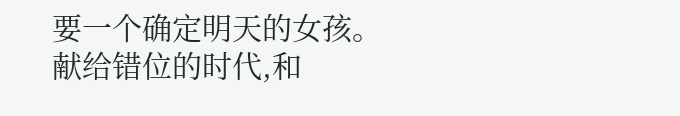要一个确定明天的女孩。
献给错位的时代,和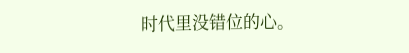时代里没错位的心。